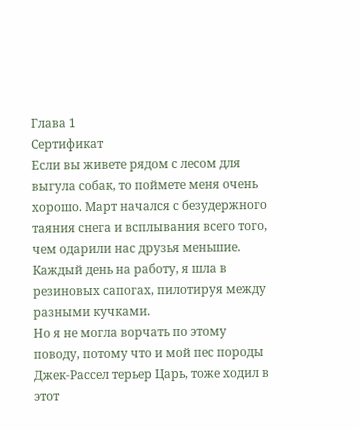Глава 1
Сертификат
Если вы живете рядом с лесом для выгула собак, то поймете меня очень хорошо. Март начался с безудержного таяния снега и всплывания всего того, чем одарили нас друзья меньшие. Каждый день на работу, я шла в резиновых сапогах, пилотируя между разными кучками.
Но я не могла ворчать по этому поводу, потому что и мой пес породы Джек-Рассел терьер Царь, тоже ходил в этот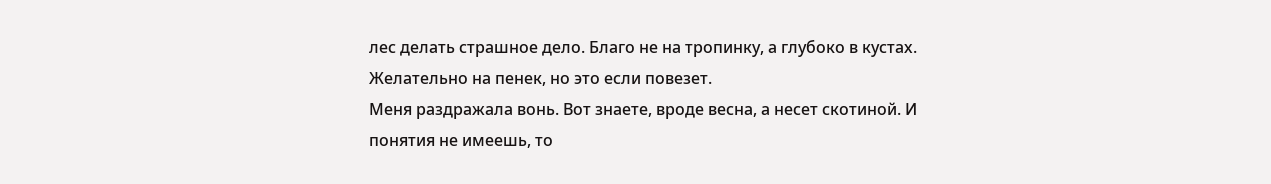лес делать страшное дело. Благо не на тропинку, а глубоко в кустах. Желательно на пенек, но это если повезет.
Меня раздражала вонь. Вот знаете, вроде весна, а несет скотиной. И понятия не имеешь, то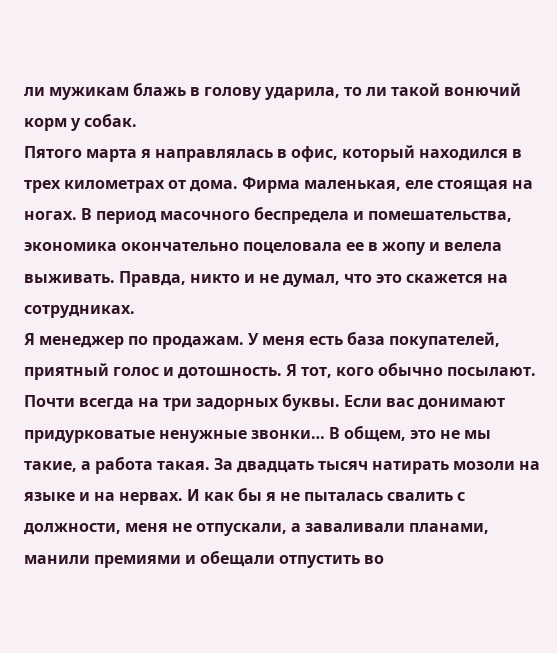ли мужикам блажь в голову ударила, то ли такой вонючий корм у собак.
Пятого марта я направлялась в офис, который находился в трех километрах от дома. Фирма маленькая, еле стоящая на ногах. В период масочного беспредела и помешательства, экономика окончательно поцеловала ее в жопу и велела выживать. Правда, никто и не думал, что это скажется на сотрудниках.
Я менеджер по продажам. У меня есть база покупателей, приятный голос и дотошность. Я тот, кого обычно посылают. Почти всегда на три задорных буквы. Если вас донимают придурковатые ненужные звонки… В общем, это не мы такие, а работа такая. За двадцать тысяч натирать мозоли на языке и на нервах. И как бы я не пыталась свалить с должности, меня не отпускали, а заваливали планами, манили премиями и обещали отпустить во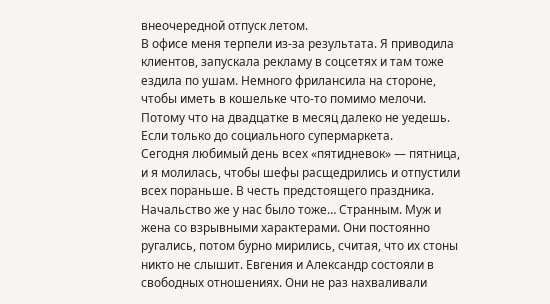внеочередной отпуск летом.
В офисе меня терпели из-за результата. Я приводила клиентов, запускала рекламу в соцсетях и там тоже ездила по ушам. Немного фрилансила на стороне, чтобы иметь в кошельке что-то помимо мелочи. Потому что на двадцатке в месяц далеко не уедешь. Если только до социального супермаркета.
Сегодня любимый день всех «пятидневок» — пятница, и я молилась, чтобы шефы расщедрились и отпустили всех пораньше. В честь предстоящего праздника.
Начальство же у нас было тоже… Странным. Муж и жена со взрывными характерами. Они постоянно ругались, потом бурно мирились, считая, что их стоны никто не слышит. Евгения и Александр состояли в свободных отношениях. Они не раз нахваливали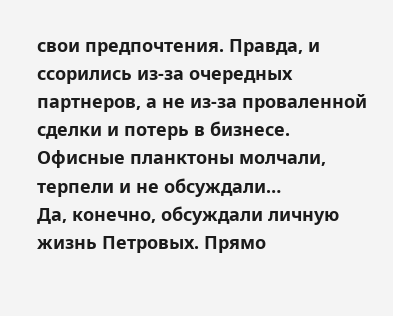свои предпочтения. Правда, и ссорились из-за очередных партнеров, а не из-за проваленной сделки и потерь в бизнесе.
Офисные планктоны молчали, терпели и не обсуждали…
Да, конечно, обсуждали личную жизнь Петровых. Прямо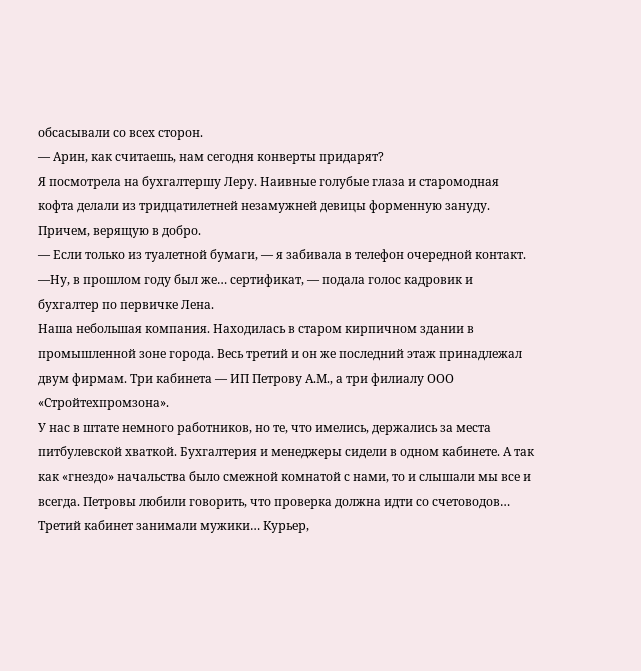обсасывали со всех сторон.
— Арин, как считаешь, нам сегодня конверты придарят?
Я посмотрела на бухгалтершу Леру. Наивные голубые глаза и старомодная кофта делали из тридцатилетней незамужней девицы форменную зануду. Причем, верящую в добро.
— Если только из туалетной бумаги, — я забивала в телефон очередной контакт.
—Ну, в прошлом году был же… сертификат, — подала голос кадровик и бухгалтер по первичке Лена.
Наша небольшая компания. Находилась в старом кирпичном здании в промышленной зоне города. Весь третий и он же последний этаж принадлежал двум фирмам. Три кабинета — ИП Петрову А.М., а три филиалу ООО «Стройтехпромзона».
У нас в штате немного работников, но те, что имелись, держались за места питбулевской хваткой. Бухгалтерия и менеджеры сидели в одном кабинете. А так как «гнездо» начальства было смежной комнатой с нами, то и слышали мы все и всегда. Петровы любили говорить, что проверка должна идти со счетоводов…
Третий кабинет занимали мужики… Курьер,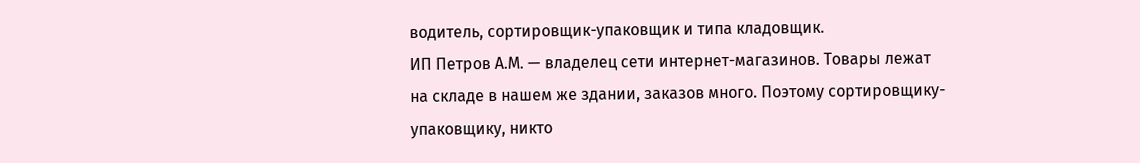водитель, сортировщик-упаковщик и типа кладовщик.
ИП Петров А.М. — владелец сети интернет-магазинов. Товары лежат на складе в нашем же здании, заказов много. Поэтому сортировщику- упаковщику, никто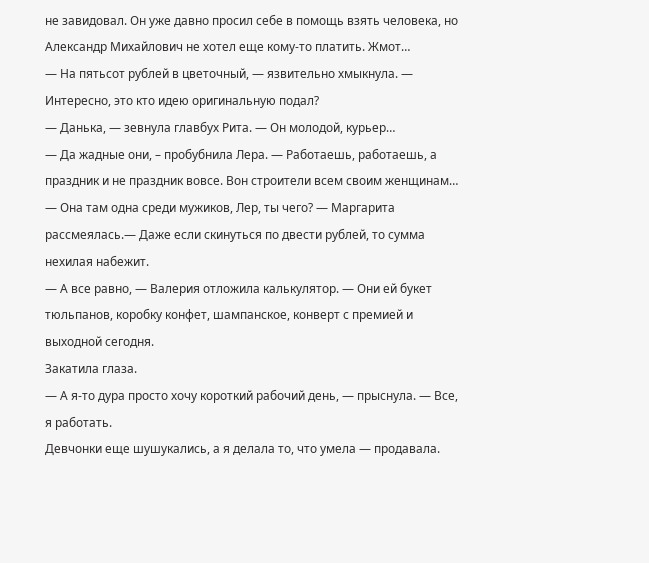не завидовал. Он уже давно просил себе в помощь взять человека, но Александр Михайлович не хотел еще кому-то платить. Жмот…
— На пятьсот рублей в цветочный, — язвительно хмыкнула. — Интересно, это кто идею оригинальную подал?
— Данька, — зевнула главбух Рита. — Он молодой, курьер…
— Да жадные они, – пробубнила Лера. — Работаешь, работаешь, а праздник и не праздник вовсе. Вон строители всем своим женщинам…
— Она там одна среди мужиков, Лер, ты чего? — Маргарита рассмеялась.— Даже если скинуться по двести рублей, то сумма нехилая набежит.
— А все равно, — Валерия отложила калькулятор. — Они ей букет тюльпанов, коробку конфет, шампанское, конверт с премией и выходной сегодня.
Закатила глаза.
— А я-то дура просто хочу короткий рабочий день, — прыснула. — Все, я работать.
Девчонки еще шушукались, а я делала то, что умела — продавала.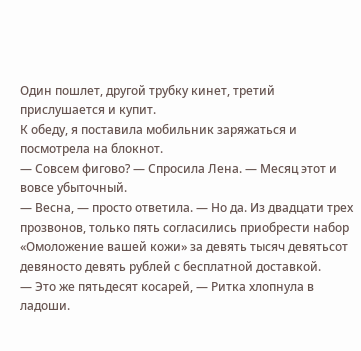Один пошлет, другой трубку кинет, третий прислушается и купит.
К обеду, я поставила мобильник заряжаться и посмотрела на блокнот.
— Совсем фигово? — Спросила Лена. — Месяц этот и вовсе убыточный.
— Весна, — просто ответила. — Но да. Из двадцати трех прозвонов, только пять согласились приобрести набор «Омоложение вашей кожи» за девять тысяч девятьсот девяносто девять рублей с бесплатной доставкой.
— Это же пятьдесят косарей, — Ритка хлопнула в ладоши.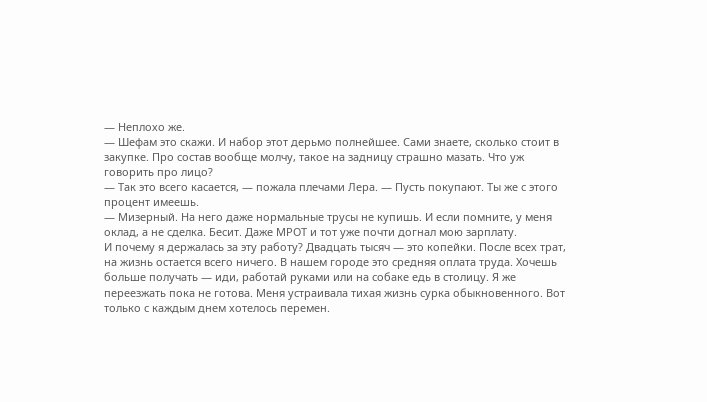— Неплохо же.
— Шефам это скажи. И набор этот дерьмо полнейшее. Сами знаете, сколько стоит в закупке. Про состав вообще молчу, такое на задницу страшно мазать. Что уж говорить про лицо?
— Так это всего касается, — пожала плечами Лера. — Пусть покупают. Ты же с этого процент имеешь.
— Мизерный. На него даже нормальные трусы не купишь. И если помните, у меня оклад, а не сделка. Бесит. Даже МРОТ и тот уже почти догнал мою зарплату.
И почему я держалась за эту работу? Двадцать тысяч — это копейки. После всех трат, на жизнь остается всего ничего. В нашем городе это средняя оплата труда. Хочешь больше получать — иди, работай руками или на собаке едь в столицу. Я же переезжать пока не готова. Меня устраивала тихая жизнь сурка обыкновенного. Вот только с каждым днем хотелось перемен.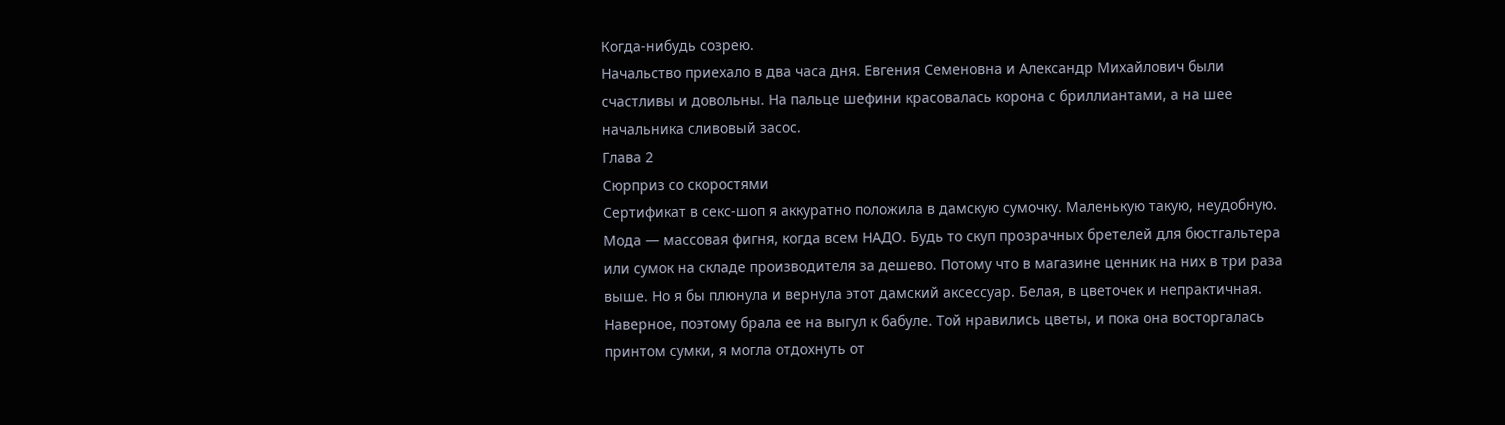Когда-нибудь созрею.
Начальство приехало в два часа дня. Евгения Семеновна и Александр Михайлович были счастливы и довольны. На пальце шефини красовалась корона с бриллиантами, а на шее начальника сливовый засос.
Глава 2
Сюрприз со скоростями
Сертификат в секс-шоп я аккуратно положила в дамскую сумочку. Маленькую такую, неудобную. Мода — массовая фигня, когда всем НАДО. Будь то скуп прозрачных бретелей для бюстгальтера или сумок на складе производителя за дешево. Потому что в магазине ценник на них в три раза выше. Но я бы плюнула и вернула этот дамский аксессуар. Белая, в цветочек и непрактичная.
Наверное, поэтому брала ее на выгул к бабуле. Той нравились цветы, и пока она восторгалась принтом сумки, я могла отдохнуть от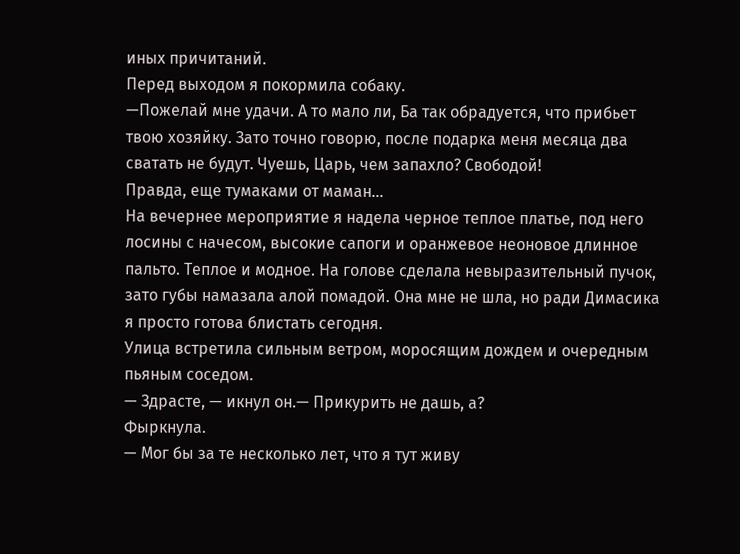иных причитаний.
Перед выходом я покормила собаку.
—Пожелай мне удачи. А то мало ли, Ба так обрадуется, что прибьет твою хозяйку. Зато точно говорю, после подарка меня месяца два сватать не будут. Чуешь, Царь, чем запахло? Свободой!
Правда, еще тумаками от маман…
На вечернее мероприятие я надела черное теплое платье, под него лосины с начесом, высокие сапоги и оранжевое неоновое длинное пальто. Теплое и модное. На голове сделала невыразительный пучок, зато губы намазала алой помадой. Она мне не шла, но ради Димасика я просто готова блистать сегодня.
Улица встретила сильным ветром, моросящим дождем и очередным пьяным соседом.
— Здрасте, — икнул он.— Прикурить не дашь, а?
Фыркнула.
— Мог бы за те несколько лет, что я тут живу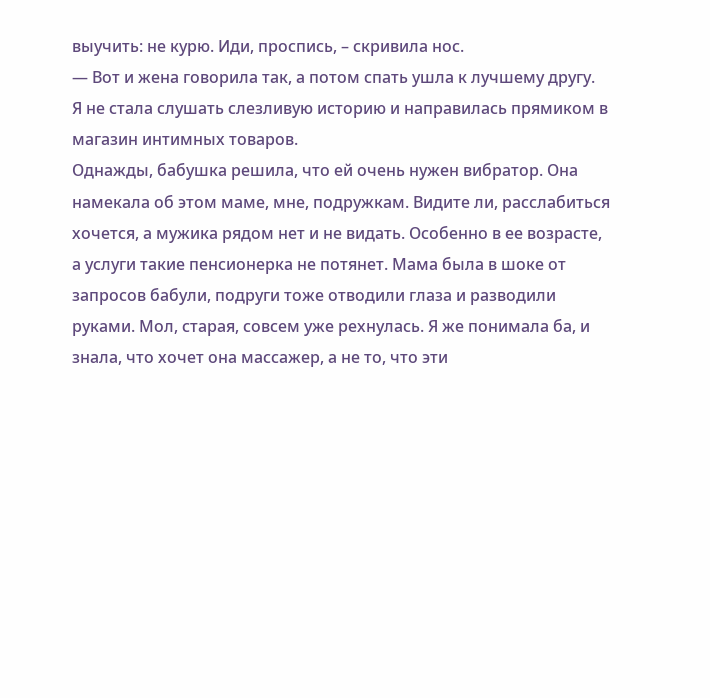выучить: не курю. Иди, проспись, – скривила нос.
— Вот и жена говорила так, а потом спать ушла к лучшему другу.
Я не стала слушать слезливую историю и направилась прямиком в магазин интимных товаров.
Однажды, бабушка решила, что ей очень нужен вибратор. Она намекала об этом маме, мне, подружкам. Видите ли, расслабиться хочется, а мужика рядом нет и не видать. Особенно в ее возрасте, а услуги такие пенсионерка не потянет. Мама была в шоке от запросов бабули, подруги тоже отводили глаза и разводили руками. Мол, старая, совсем уже рехнулась. Я же понимала ба, и знала, что хочет она массажер, а не то, что эти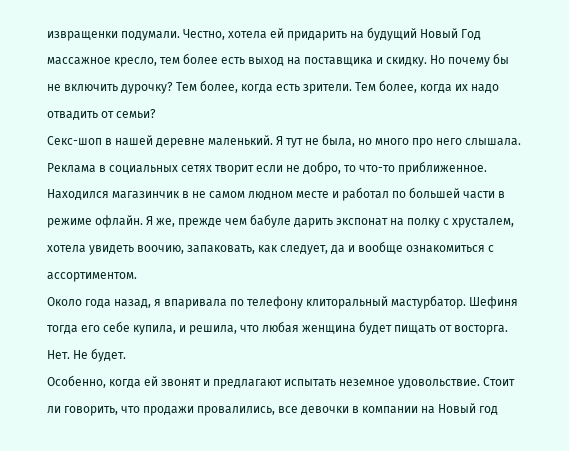извращенки подумали. Честно, хотела ей придарить на будущий Новый Год массажное кресло, тем более есть выход на поставщика и скидку. Но почему бы не включить дурочку? Тем более, когда есть зрители. Тем более, когда их надо отвадить от семьи?
Секс-шоп в нашей деревне маленький. Я тут не была, но много про него слышала. Реклама в социальных сетях творит если не добро, то что-то приближенное.
Находился магазинчик в не самом людном месте и работал по большей части в режиме офлайн. Я же, прежде чем бабуле дарить экспонат на полку с хрусталем, хотела увидеть воочию, запаковать, как следует, да и вообще ознакомиться с ассортиментом.
Около года назад, я впаривала по телефону клиторальный мастурбатор. Шефиня тогда его себе купила, и решила, что любая женщина будет пищать от восторга.
Нет. Не будет.
Особенно, когда ей звонят и предлагают испытать неземное удовольствие. Стоит ли говорить, что продажи провалились, все девочки в компании на Новый год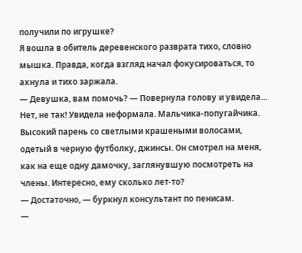получили по игрушке?
Я вошла в обитель деревенского разврата тихо, словно мышка. Правда, когда взгляд начал фокусироваться, то ахнула и тихо заржала.
— Девушка, вам помочь? — Повернула голову и увидела…
Нет, не так! Увидела неформала. Мальчика-попугайчика. Высокий парень со светлыми крашеными волосами, одетый в черную футболку, джинсы. Он смотрел на меня, как на еще одну дамочку, заглянувшую посмотреть на члены. Интересно, ему сколько лет-то?
— Достаточно, — буркнул консультант по пенисам.
—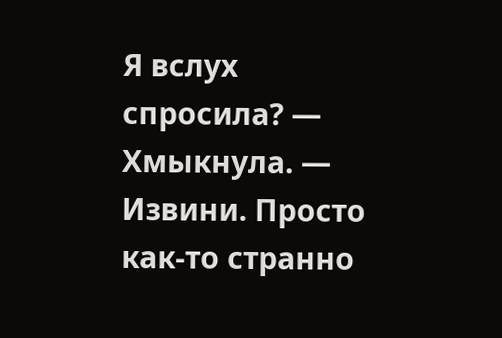Я вслух спросила? — Хмыкнула. — Извини. Просто как-то странно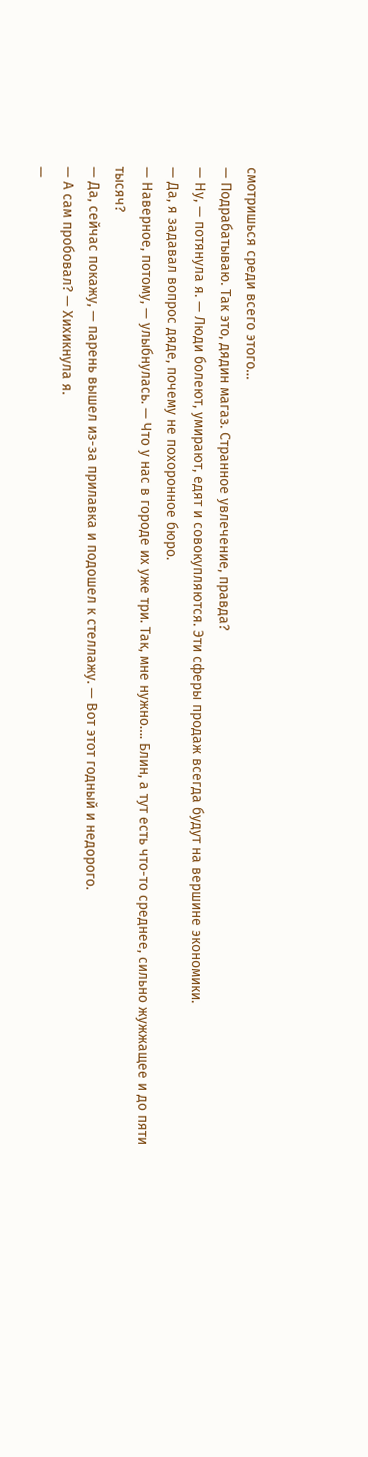смотришься среди всего этого…
— Подрабатываю. Так это, дядин магаз. Странное увлечение, правда?
— Ну, — потянула я. — Люди болеют, умирают, едят и совокупляются. Эти сферы продаж всегда будут на вершине экономики.
— Да, я задавал вопрос дяде, почему не похоронное бюро.
— Наверное, потому, — улыбнулась. — Что у нас в городе их уже три. Так, мне нужно…. Блин, а тут есть что-то среднее, сильно жужжащее и до пяти тысяч?
— Да, сейчас покажу, — парень вышел из-за прилавка и подошел к стеллажу. — Вот этот годный и недорого.
— А сам пробовал? — Хихикнула я.
—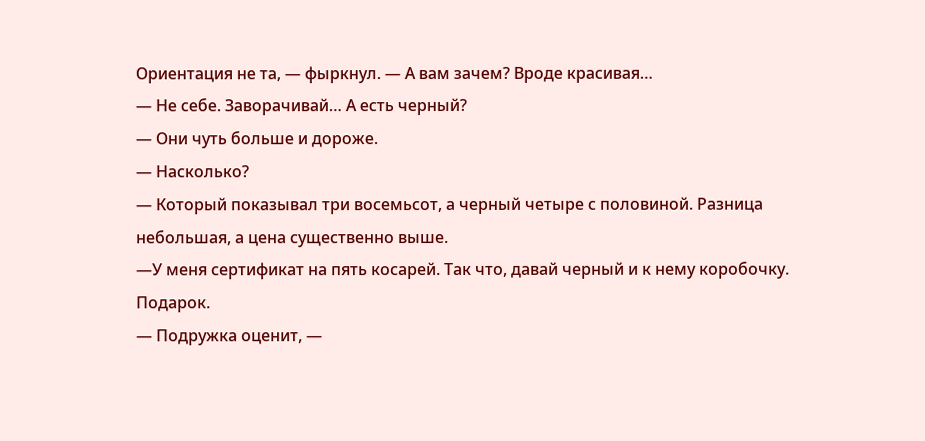Ориентация не та, — фыркнул. — А вам зачем? Вроде красивая…
— Не себе. Заворачивай… А есть черный?
— Они чуть больше и дороже.
— Насколько?
— Который показывал три восемьсот, а черный четыре с половиной. Разница небольшая, а цена существенно выше.
—У меня сертификат на пять косарей. Так что, давай черный и к нему коробочку. Подарок.
— Подружка оценит, —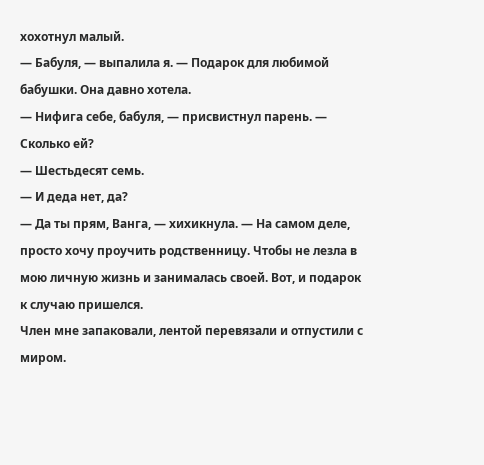хохотнул малый.
— Бабуля, — выпалила я. — Подарок для любимой бабушки. Она давно хотела.
— Нифига себе, бабуля, — присвистнул парень. — Сколько ей?
— Шестьдесят семь.
— И деда нет, да?
— Да ты прям, Ванга, — хихикнула. — На самом деле, просто хочу проучить родственницу. Чтобы не лезла в мою личную жизнь и занималась своей. Вот, и подарок к случаю пришелся.
Член мне запаковали, лентой перевязали и отпустили с миром.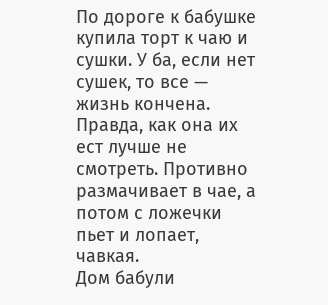По дороге к бабушке купила торт к чаю и сушки. У ба, если нет сушек, то все — жизнь кончена. Правда, как она их ест лучше не смотреть. Противно размачивает в чае, а потом с ложечки пьет и лопает, чавкая.
Дом бабули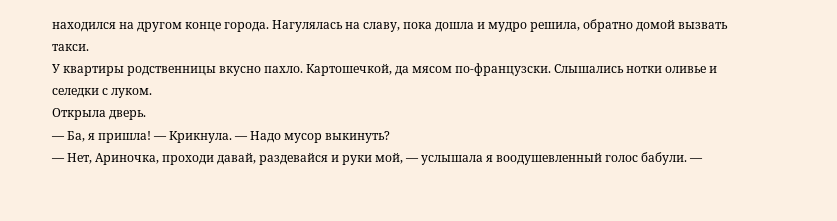находился на другом конце города. Нагулялась на славу, пока дошла и мудро решила, обратно домой вызвать такси.
У квартиры родственницы вкусно пахло. Картошечкой, да мясом по-французски. Слышались нотки оливье и селедки с луком.
Открыла дверь.
— Ба, я пришла! — Крикнула. — Надо мусор выкинуть?
— Нет, Ариночка, проходи давай, раздевайся и руки мой, — услышала я воодушевленный голос бабули. —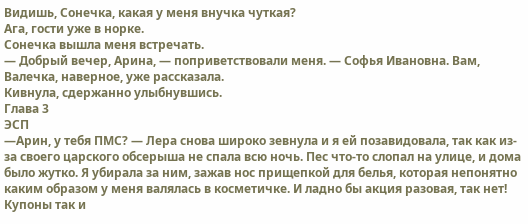Видишь, Сонечка, какая у меня внучка чуткая?
Ага, гости уже в норке.
Сонечка вышла меня встречать.
— Добрый вечер, Арина, — поприветствовали меня. — Софья Ивановна. Вам, Валечка, наверное, уже рассказала.
Кивнула, сдержанно улыбнувшись.
Глава 3
ЭСП
—Арин, у тебя ПМС? — Лера снова широко зевнула и я ей позавидовала, так как из-за своего царского обсерыша не спала всю ночь. Пес что-то слопал на улице, и дома было жутко. Я убирала за ним, зажав нос прищепкой для белья, которая непонятно каким образом у меня валялась в косметичке. И ладно бы акция разовая, так нет! Купоны так и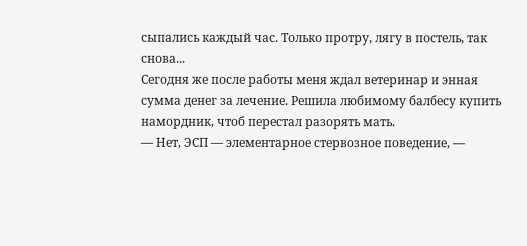сыпались каждый час. Только протру, лягу в постель, так снова...
Сегодня же после работы меня ждал ветеринар и энная сумма денег за лечение. Решила любимому балбесу купить намордник, чтоб перестал разорять мать.
— Нет, ЭСП — элементарное стервозное поведение, —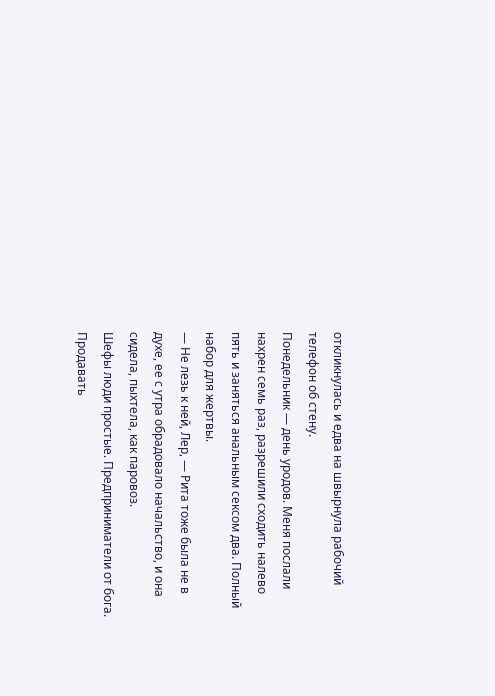откликнулась и едва на швырнула рабочий телефон об стену.
Понедельник — день уродов. Меня послали нахрен семь раз, разрешили сходить налево пять и заняться анальным сексом два. Полный набор для жертвы.
— Не лезь к ней, Лер, — Рита тоже была не в духе, ее с утра обрадовало начальство, и она сидела, пыхтела, как паровоз.
Шефы люди простые. Предприниматели от бога. Продавать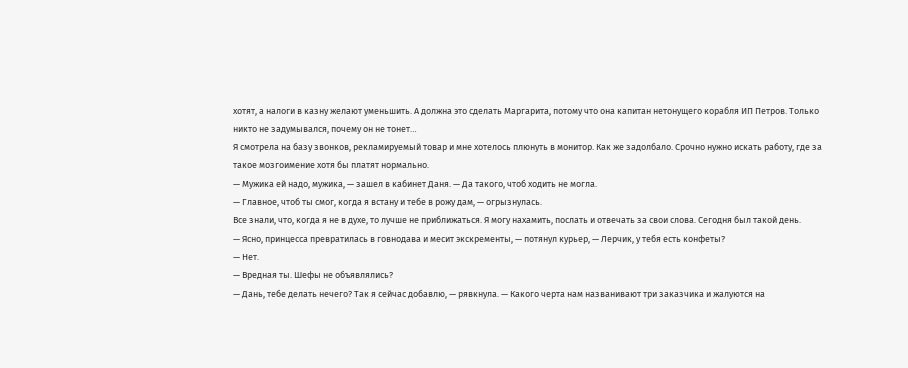хотят, а налоги в казну желают уменьшить. А должна это сделать Маргарита, потому что она капитан нетонущего корабля ИП Петров. Только никто не задумывался, почему он не тонет…
Я смотрела на базу звонков, рекламируемый товар и мне хотелось плюнуть в монитор. Как же задолбало. Срочно нужно искать работу, где за такое мозгоимение хотя бы платят нормально.
— Мужика ей надо, мужика, — зашел в кабинет Даня. — Да такого, чтоб ходить не могла.
— Главное, чтоб ты смог, когда я встану и тебе в рожу дам, — огрызнулась.
Все знали, что, когда я не в духе, то лучше не приближаться. Я могу нахамить, послать и отвечать за свои слова. Сегодня был такой день.
— Ясно, принцесса превратилась в говнодава и месит экскременты, — потянул курьер, — Лерчик, у тебя есть конфеты?
— Нет.
— Вредная ты. Шефы не объявлялись?
— Дань, тебе делать нечего? Так я сейчас добавлю, — рявкнула. — Какого черта нам названивают три заказчика и жалуются на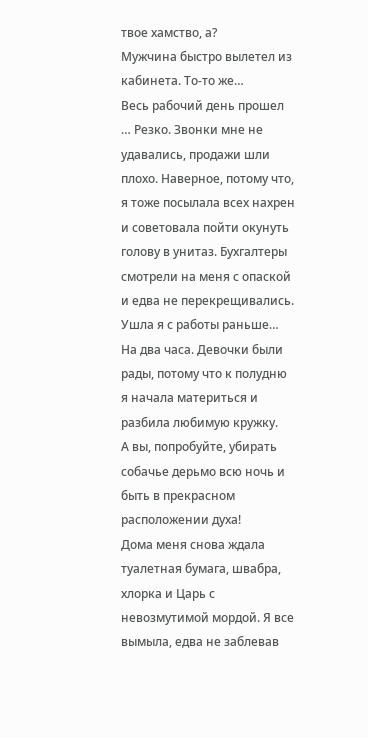твое хамство, а?
Мужчина быстро вылетел из кабинета. То-то же…
Весь рабочий день прошел … Резко. Звонки мне не удавались, продажи шли плохо. Наверное, потому что, я тоже посылала всех нахрен и советовала пойти окунуть голову в унитаз. Бухгалтеры смотрели на меня с опаской и едва не перекрещивались.
Ушла я с работы раньше… На два часа. Девочки были рады, потому что к полудню я начала материться и разбила любимую кружку.
А вы, попробуйте, убирать собачье дерьмо всю ночь и быть в прекрасном расположении духа!
Дома меня снова ждала туалетная бумага, швабра, хлорка и Царь с невозмутимой мордой. Я все вымыла, едва не заблевав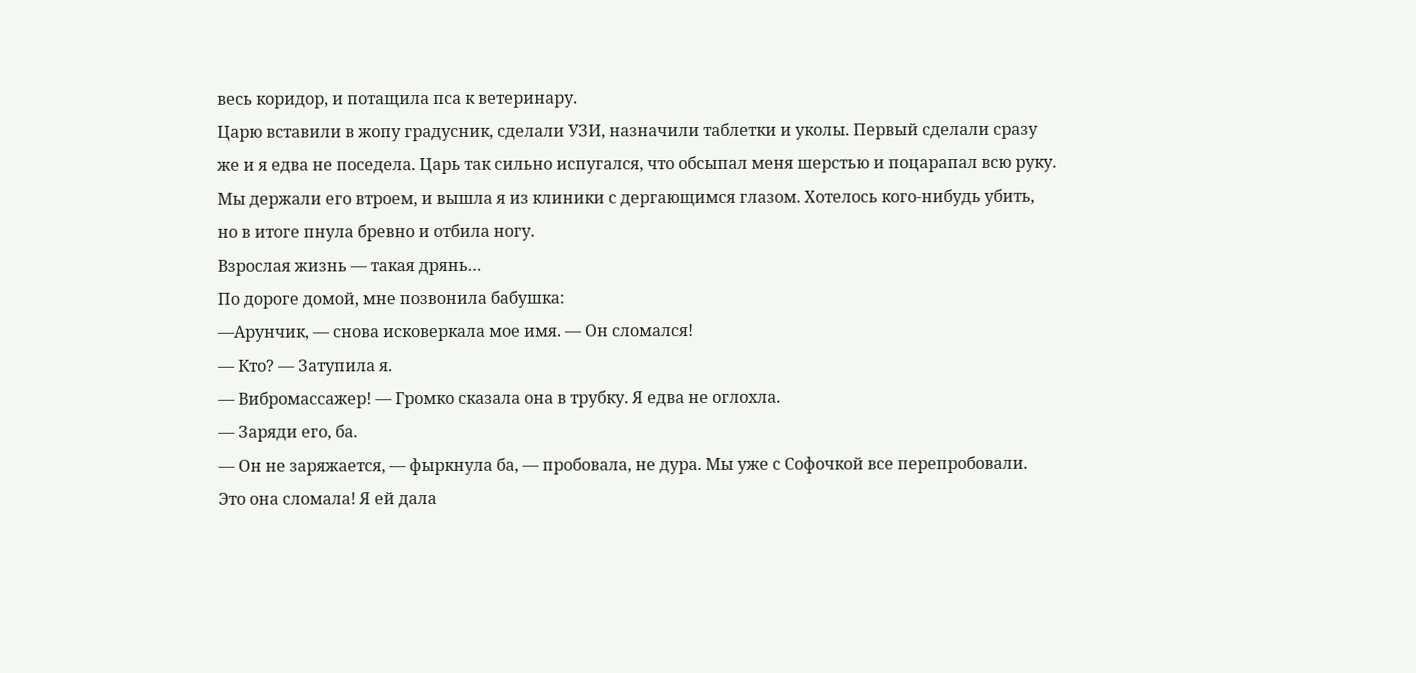весь коридор, и потащила пса к ветеринару.
Царю вставили в жопу градусник, сделали УЗИ, назначили таблетки и уколы. Первый сделали сразу же и я едва не поседела. Царь так сильно испугался, что обсыпал меня шерстью и поцарапал всю руку. Мы держали его втроем, и вышла я из клиники с дергающимся глазом. Хотелось кого-нибудь убить, но в итоге пнула бревно и отбила ногу.
Взрослая жизнь — такая дрянь…
По дороге домой, мне позвонила бабушка:
—Арунчик, — снова исковеркала мое имя. — Он сломался!
— Кто? — Затупила я.
— Вибромассажер! — Громко сказала она в трубку. Я едва не оглохла.
— Заряди его, ба.
— Он не заряжается, — фыркнула ба, — пробовала, не дура. Мы уже с Софочкой все перепробовали. Это она сломала! Я ей дала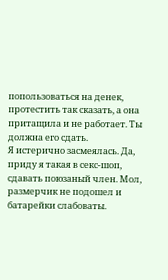попользоваться на денек, протестить так сказать, а она притащила и не работает. Ты должна его сдать.
Я истерично засмеялась. Да, приду я такая в секс-шоп, сдавать поюзаный член. Мол, размерчик не подошел и батарейки слабоваты.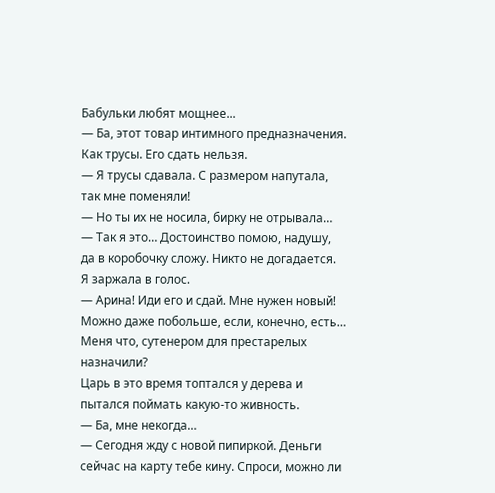Бабульки любят мощнее...
— Ба, этот товар интимного предназначения. Как трусы. Его сдать нельзя.
— Я трусы сдавала. С размером напутала, так мне поменяли!
— Но ты их не носила, бирку не отрывала…
— Так я это… Достоинство помою, надушу, да в коробочку сложу. Никто не догадается.
Я заржала в голос.
— Арина! Иди его и сдай. Мне нужен новый! Можно даже побольше, если, конечно, есть…
Меня что, сутенером для престарелых назначили?
Царь в это время топтался у дерева и пытался поймать какую-то живность.
— Ба, мне некогда…
— Сегодня жду с новой пипиркой. Деньги сейчас на карту тебе кину. Спроси, можно ли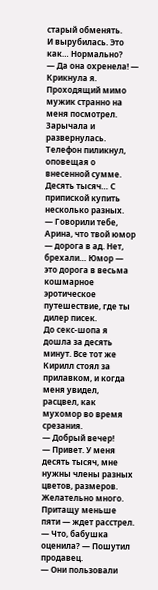старый обменять.
И вырубилась. Это как… Нормально?
— Да она охренела! — Крикнула я.
Проходящий мимо мужик странно на меня посмотрел.
Зарычала и развернулась. Телефон пиликнул, оповещая о внесенной сумме.
Десять тысяч… С припиской купить несколько разных.
— Говорили тебе, Арина, что твой юмор — дорога в ад. Нет, брехали… Юмор — это дорога в весьма кошмарное эротическое путешествие, где ты дилер писек.
До секс-шопа я дошла за десять минут. Все тот же Кирилл стоял за прилавком, и когда меня увидел, расцвел, как мухомор во время срезания.
— Добрый вечер!
— Привет. У меня десять тысяч, мне нужны члены разных цветов, размеров. Желательно много. Притащу меньше пяти — ждет расстрел.
— Что, бабушка оценила? — Пошутил продавец.
— Они пользовали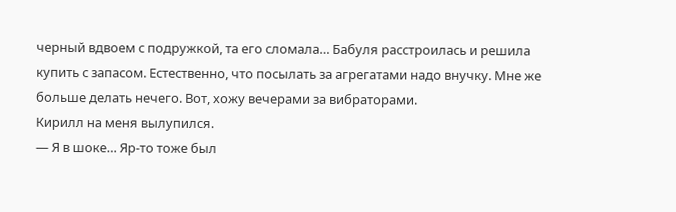черный вдвоем с подружкой, та его сломала… Бабуля расстроилась и решила купить с запасом. Естественно, что посылать за агрегатами надо внучку. Мне же больше делать нечего. Вот, хожу вечерами за вибраторами.
Кирилл на меня вылупился.
— Я в шоке… Яр-то тоже был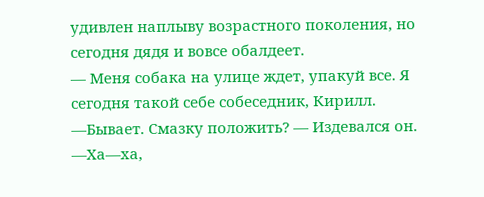удивлен наплыву возрастного поколения, но сегодня дядя и вовсе обалдеет.
— Меня собака на улице ждет, упакуй все. Я сегодня такой себе собеседник, Кирилл.
—Бывает. Смазку положить? — Издевался он.
—Ха—ха,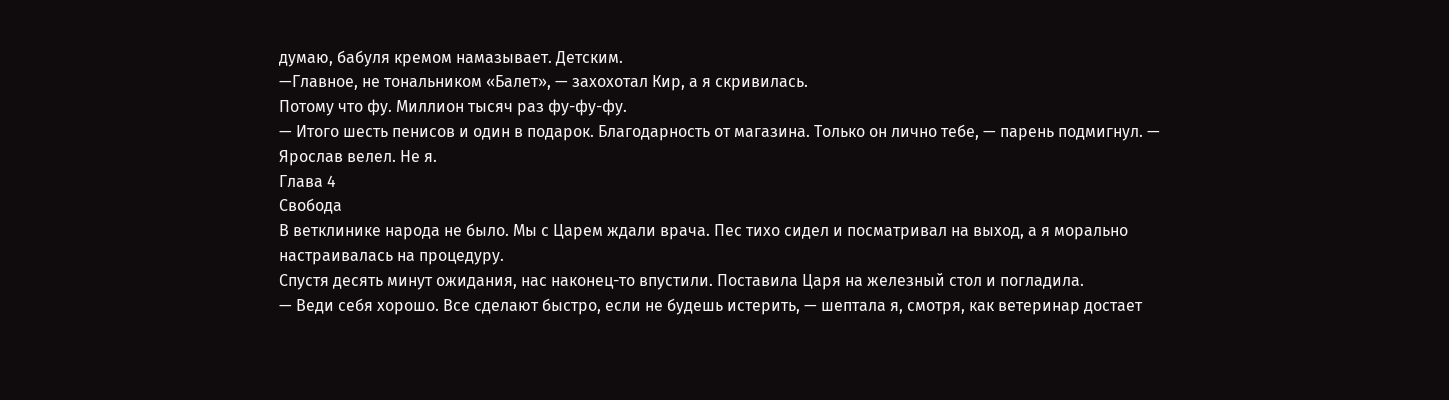думаю, бабуля кремом намазывает. Детским.
—Главное, не тональником «Балет», — захохотал Кир, а я скривилась.
Потому что фу. Миллион тысяч раз фу-фу-фу.
— Итого шесть пенисов и один в подарок. Благодарность от магазина. Только он лично тебе, — парень подмигнул. — Ярослав велел. Не я.
Глава 4
Свобода
В ветклинике народа не было. Мы с Царем ждали врача. Пес тихо сидел и посматривал на выход, а я морально настраивалась на процедуру.
Спустя десять минут ожидания, нас наконец-то впустили. Поставила Царя на железный стол и погладила.
— Веди себя хорошо. Все сделают быстро, если не будешь истерить, — шептала я, смотря, как ветеринар достает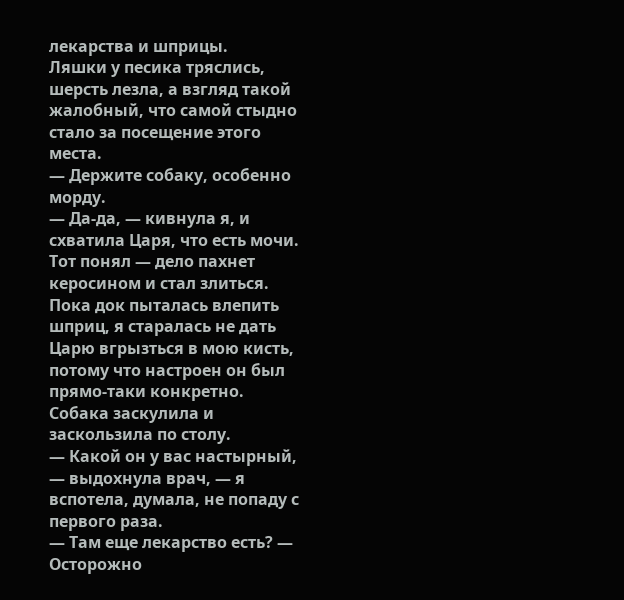лекарства и шприцы.
Ляшки у песика тряслись, шерсть лезла, а взгляд такой жалобный, что самой стыдно стало за посещение этого места.
— Держите собаку, особенно морду.
— Да-да, — кивнула я, и схватила Царя, что есть мочи.
Тот понял — дело пахнет керосином и стал злиться. Пока док пыталась влепить шприц, я старалась не дать Царю вгрызться в мою кисть, потому что настроен он был прямо-таки конкретно. Собака заскулила и заскользила по столу.
— Какой он у вас настырный, — выдохнула врач, — я вспотела, думала, не попаду с первого раза.
— Там еще лекарство есть? — Осторожно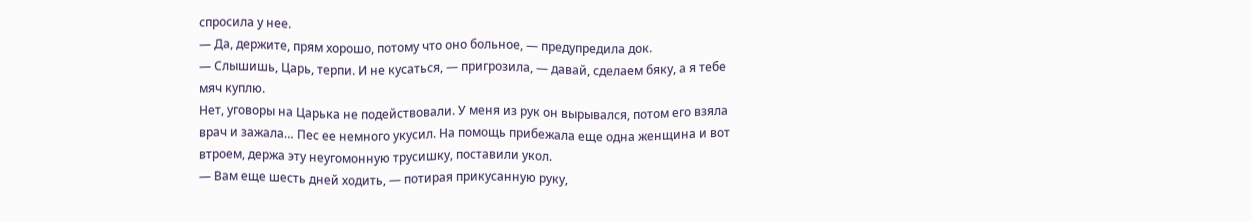спросила у нее.
— Да, держите, прям хорошо, потому что оно больное, — предупредила док.
— Слышишь, Царь, терпи. И не кусаться, — пригрозила, — давай, сделаем бяку, а я тебе мяч куплю.
Нет, уговоры на Царька не подействовали. У меня из рук он вырывался, потом его взяла врач и зажала… Пес ее немного укусил. На помощь прибежала еще одна женщина и вот втроем, держа эту неугомонную трусишку, поставили укол.
— Вам еще шесть дней ходить, — потирая прикусанную руку,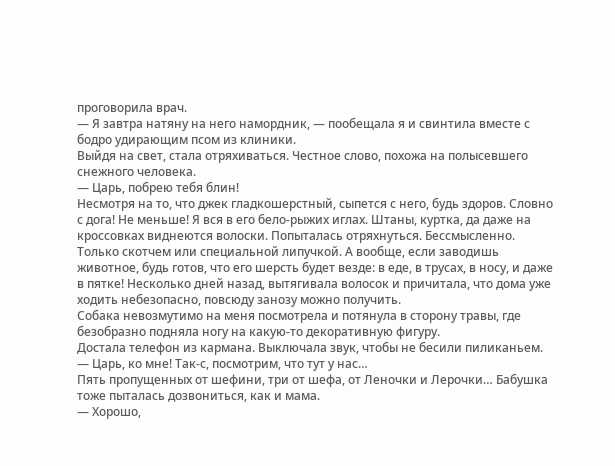проговорила врач.
— Я завтра натяну на него намордник, — пообещала я и свинтила вместе с бодро удирающим псом из клиники.
Выйдя на свет, стала отряхиваться. Честное слово, похожа на полысевшего снежного человека.
— Царь, побрею тебя блин!
Несмотря на то, что джек гладкошерстный, сыпется с него, будь здоров. Словно с дога! Не меньше! Я вся в его бело-рыжих иглах. Штаны, куртка, да даже на кроссовках виднеются волоски. Попыталась отряхнуться. Бессмысленно. Только скотчем или специальной липучкой. А вообще, если заводишь животное, будь готов, что его шерсть будет везде: в еде, в трусах, в носу, и даже в пятке! Несколько дней назад, вытягивала волосок и причитала, что дома уже ходить небезопасно, повсюду занозу можно получить.
Собака невозмутимо на меня посмотрела и потянула в сторону травы, где безобразно подняла ногу на какую-то декоративную фигуру.
Достала телефон из кармана. Выключала звук, чтобы не бесили пиликаньем.
— Царь, ко мне! Так-с, посмотрим, что тут у нас…
Пять пропущенных от шефини, три от шефа, от Леночки и Лерочки… Бабушка тоже пыталась дозвониться, как и мама.
— Хорошо,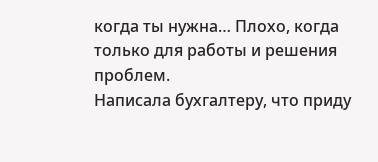когда ты нужна… Плохо, когда только для работы и решения проблем.
Написала бухгалтеру, что приду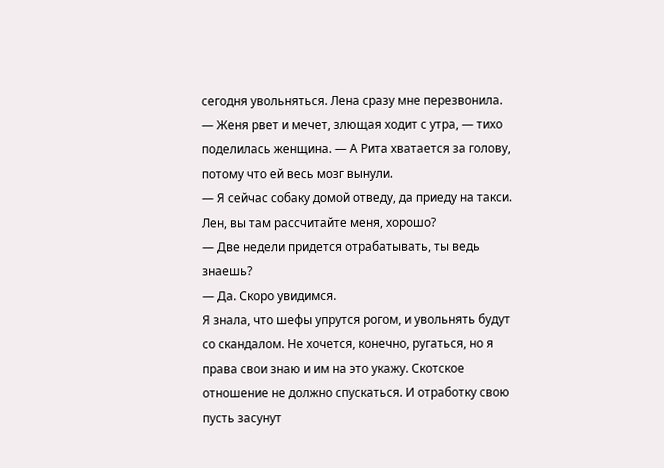сегодня увольняться. Лена сразу мне перезвонила.
— Женя рвет и мечет, злющая ходит с утра, — тихо поделилась женщина. — А Рита хватается за голову, потому что ей весь мозг вынули.
— Я сейчас собаку домой отведу, да приеду на такси. Лен, вы там рассчитайте меня, хорошо?
— Две недели придется отрабатывать, ты ведь знаешь?
— Да. Скоро увидимся.
Я знала, что шефы упрутся рогом, и увольнять будут со скандалом. Не хочется, конечно, ругаться, но я права свои знаю и им на это укажу. Скотское отношение не должно спускаться. И отработку свою пусть засунут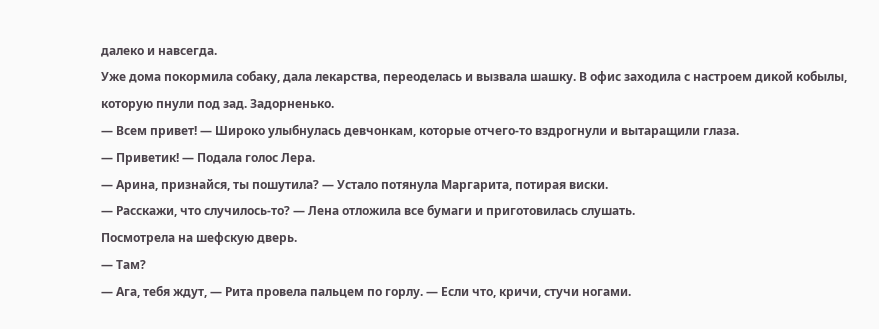далеко и навсегда.
Уже дома покормила собаку, дала лекарства, переоделась и вызвала шашку. В офис заходила с настроем дикой кобылы, которую пнули под зад. Задорненько.
— Всем привет! — Широко улыбнулась девчонкам, которые отчего-то вздрогнули и вытаращили глаза.
— Приветик! — Подала голос Лера.
— Арина, признайся, ты пошутила? — Устало потянула Маргарита, потирая виски.
— Расскажи, что случилось-то? — Лена отложила все бумаги и приготовилась слушать.
Посмотрела на шефскую дверь.
— Там?
— Ага, тебя ждут, — Рита провела пальцем по горлу. — Если что, кричи, стучи ногами.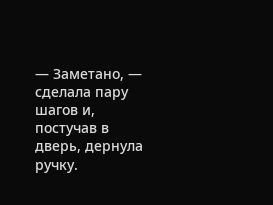— Заметано, — сделала пару шагов и, постучав в дверь, дернула ручку.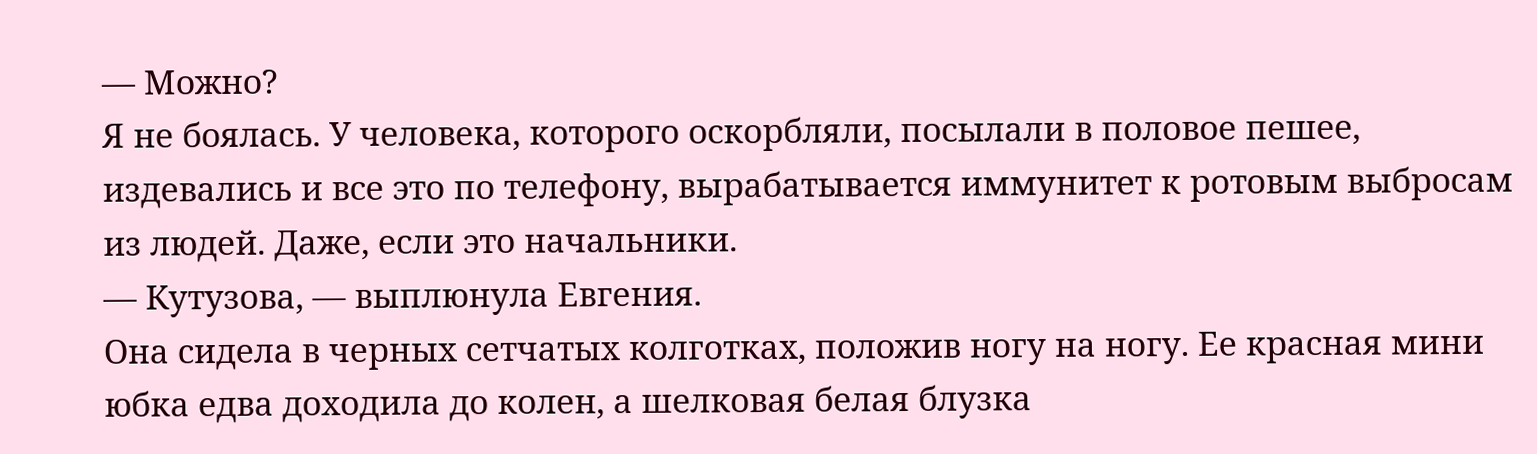— Можно?
Я не боялась. У человека, которого оскорбляли, посылали в половое пешее, издевались и все это по телефону, вырабатывается иммунитет к ротовым выбросам из людей. Даже, если это начальники.
— Кутузова, — выплюнула Евгения.
Она сидела в черных сетчатых колготках, положив ногу на ногу. Ее красная мини юбка едва доходила до колен, а шелковая белая блузка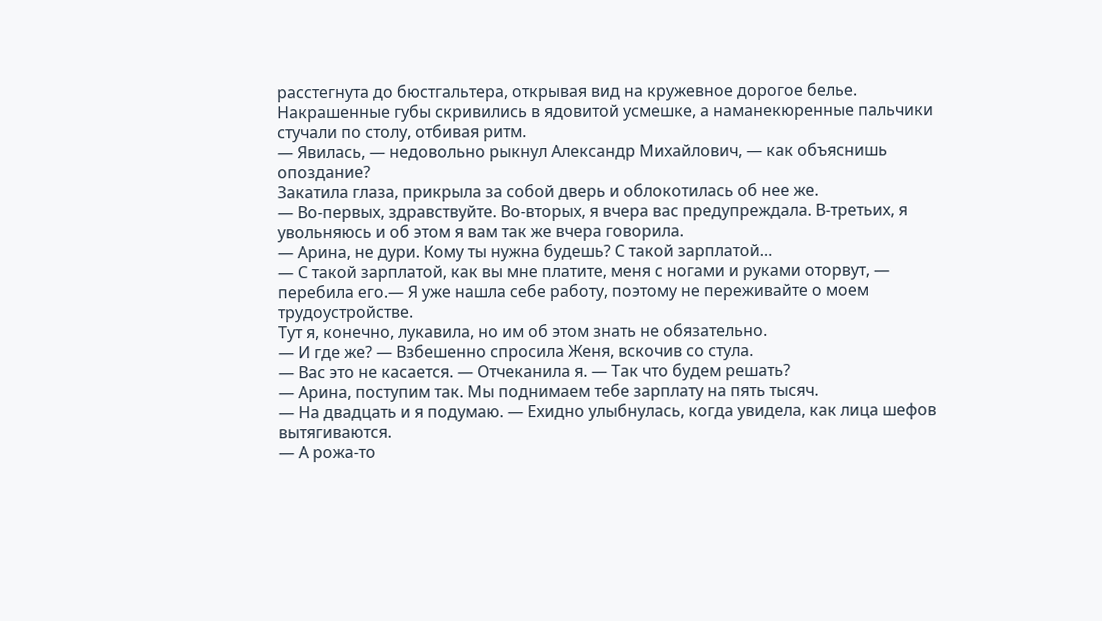расстегнута до бюстгальтера, открывая вид на кружевное дорогое белье. Накрашенные губы скривились в ядовитой усмешке, а наманекюренные пальчики стучали по столу, отбивая ритм.
— Явилась, — недовольно рыкнул Александр Михайлович, — как объяснишь опоздание?
Закатила глаза, прикрыла за собой дверь и облокотилась об нее же.
— Во-первых, здравствуйте. Во-вторых, я вчера вас предупреждала. В-третьих, я увольняюсь и об этом я вам так же вчера говорила.
— Арина, не дури. Кому ты нужна будешь? С такой зарплатой…
— С такой зарплатой, как вы мне платите, меня с ногами и руками оторвут, — перебила его.— Я уже нашла себе работу, поэтому не переживайте о моем трудоустройстве.
Тут я, конечно, лукавила, но им об этом знать не обязательно.
— И где же? — Взбешенно спросила Женя, вскочив со стула.
— Вас это не касается. — Отчеканила я. — Так что будем решать?
— Арина, поступим так. Мы поднимаем тебе зарплату на пять тысяч.
— На двадцать и я подумаю. — Ехидно улыбнулась, когда увидела, как лица шефов вытягиваются.
— А рожа-то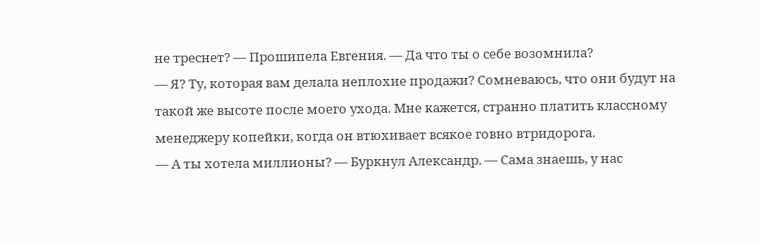не треснет? — Прошипела Евгения. — Да что ты о себе возомнила?
— Я? Ту, которая вам делала неплохие продажи? Сомневаюсь, что они будут на такой же высоте после моего ухода. Мне кажется, странно платить классному менеджеру копейки, когда он втюхивает всякое говно втридорога.
— А ты хотела миллионы? — Буркнул Александр. — Сама знаешь, у нас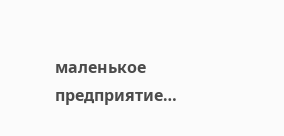маленькое предприятие…